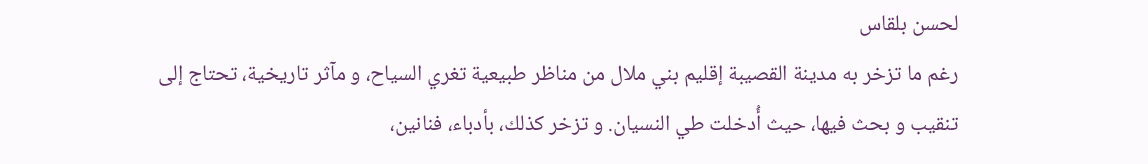لحسن بلقاس
رغم ما تزخر به مدينة القصيبة إقليم بني ملال من مناظر طبيعية تغري السياح، و مآثر تاريخية، تحتاج إلى تنقيب و بحث فيها، حيث أُدخلت طي النسيان. و تزخر كذلك، بأدباء، فنانين،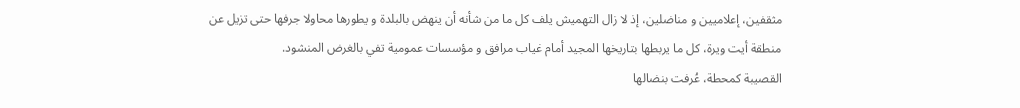مثقفين، إعلاميين و مناضلين، إذ لا زال التهميش يلف كل ما من شأنه أن ينهض بالبلدة و يطورها محاولا جرفها حتى تزيل عن منطقة أيت ويرة، كل ما يربطها بتاريخها المجيد أمام غياب مرافق و مؤسسات عمومية تفي بالغرض المنشود.
القصيبة كمحطة، عُرفت بنضالها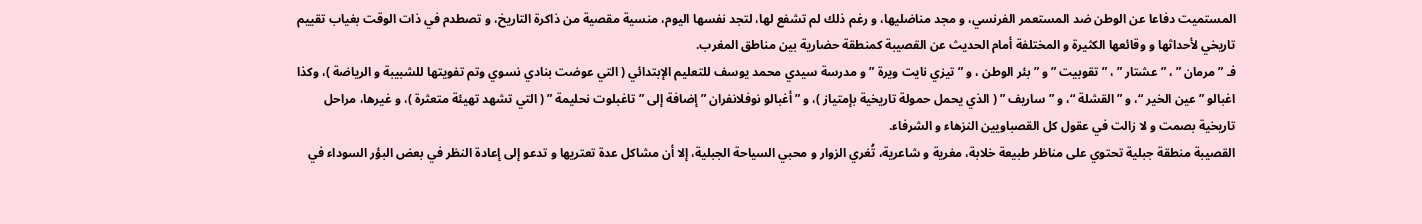المستميت دفاعا عن الوطن ضد المستعمر الفرنسي، و مجد مناضليها، و رغم ذلك لم تشفع لها، لتجد نفسها اليوم، منسية مقصية من ذاكرة التاريخ، و تصطدم في ذات الوقت بغياب تقييم تاريخي لأحداثها و وقائعها الكثيرة و المختلفة أمام الحديث عن القصيبة كمنطقة حضارية بين مناطق المغرب.
فـ ” مرمان ” ، ” عشتار ” ، ” تقوبيت ” و ” بئر الوطن ، و ” تيزي نايت ويرة ” و مدرسة سيدي محمد يوسف للتعليم الإبتدائي ( التي عوضت بنادي نسوي وتم تفويتها للشبيبة و الرياضة )، وكذا اغبالو ” عين الخير “، و ” القشلة “، و ” ساريف ” ( الذي يحمل حمولة تاريخية بإمتياز )، و ” أغبالو نوفلانفران ” إضافة إلى ” تاغبلوت نحليمة ” ( التي تشهد تهيئة متعثرة )، و غيرها، مراحل تاريخية بصمت و لا زالت في عقول كل القصباويين النزهاء و الشرفاء.
القصيبة منطقة جبلية تحتوي على مناظر طبيعة خلابة، مغرية و شاعرية، تُغري الزوار و محبي السياحة الجبلية، إلا أن مشاكل عدة تعتريها و تدعو إلى إعادة النظر في بعض البؤر السوداء في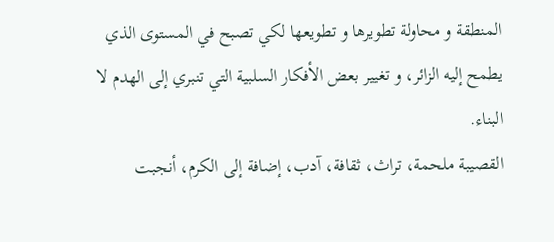المنطقة و محاولة تطويرها و تطويعها لكي تصبح في المستوى الذي يطمح إليه الزائر، و تغيير بعض الأفكار السلبية التي تنبري إلى الهدم لا البناء.
القصيبة ملحمة، تراث، ثقافة، آدب، إضافة إلى الكرم، أنجبت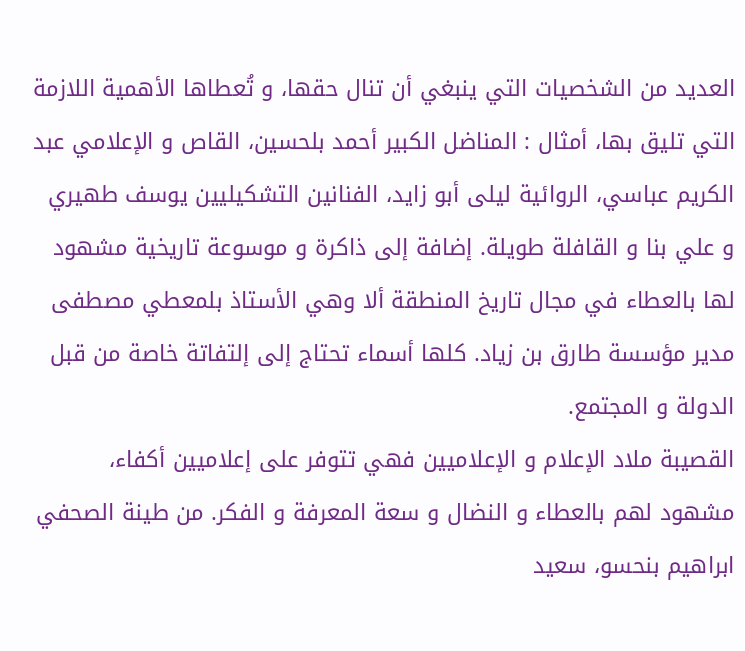العديد من الشخصيات التي ينبغي أن تنال حقها، و تُعطاها الأهمية اللازمة التي تليق بها، أمثال : المناضل الكبير أحمد بلحسين، القاص و الإعلامي عبد الكريم عباسي، الروائية ليلى أبو زايد، الفنانين التشكيليين يوسف طهيري و علي بنا و القافلة طويلة. إضافة إلى ذاكرة و موسوعة تاريخية مشهود لها بالعطاء في مجال تاريخ المنطقة ألا وهي الأستاذ بلمعطي مصطفى مدير مؤسسة طارق بن زياد. كلها أسماء تحتاج إلى إلتفاتة خاصة من قبل الدولة و المجتمع.
القصيبة ملاد الإعلام و الإعلاميين فهي تتوفر على إعلاميين أكفاء، مشهود لهم بالعطاء و النضال و سعة المعرفة و الفكر. من طينة الصحفي ابراهيم بنحسو، سعيد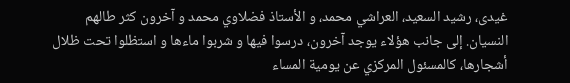غيدى، رشيد السعيد، العراشي محمد، و الأستاذ فضلاوي محمد و آخرون كثر طالهم النسيان. إلى جانب هؤلاء يوجد آخرون، درسوا فيها و شربوا ماءها و استظلوا تحت ظلال أشجارها، كالمسئول المركزي عن يومية المساء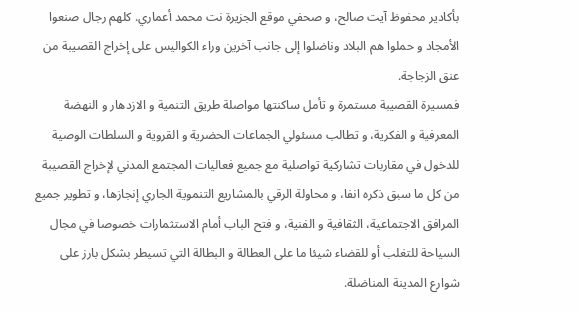بأكادير محفوظ آيت صالح، و صحفي موقع الجزيرة نت محمد أعماري. كلهم رجال صنعوا الأمجاد و حملوا هم البلاد وناضلوا إلى جانب آخرين وراء الكواليس على إخراج القصيبة من عنق الزجاجة.
فمسيرة القصيبة مستمرة و تأمل ساكنتها مواصلة طريق التنمية و الازدهار و النهضة المعرفية و الفكرية، و تطالب مسئولي الجماعات الحضرية و القروية و السلطات الوصية للدخول في مقاربات تشاركية تواصلية مع جميع فعاليات المجتمع المدني لإخراج القصيبة من كل ما سبق ذكره انفا، و محاولة الرقي بالمشاريع التنموية الجاري إنجازها، و تطوير جميع المرافق الاجتماعية، الثقافية و الفنية، و فتح الباب أمام الاستثمارات خصوصا في مجال السياحة للتغلب أو للقضاء شيئا ما على العطالة و البطالة التي تسيطر بشكل بارز على شوارع المدينة المناضلة.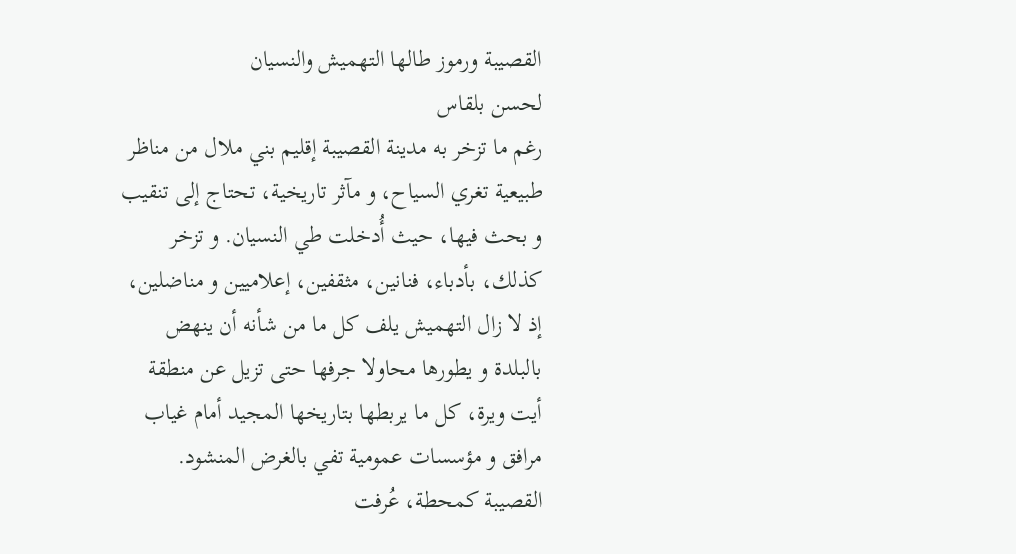القصيبة ورموز طالها التهميش والنسيان
لحسن بلقاس
رغم ما تزخر به مدينة القصيبة إقليم بني ملال من مناظر طبيعية تغري السياح، و مآثر تاريخية، تحتاج إلى تنقيب و بحث فيها، حيث أُدخلت طي النسيان. و تزخر كذلك، بأدباء، فنانين، مثقفين، إعلاميين و مناضلين، إذ لا زال التهميش يلف كل ما من شأنه أن ينهض بالبلدة و يطورها محاولا جرفها حتى تزيل عن منطقة أيت ويرة، كل ما يربطها بتاريخها المجيد أمام غياب مرافق و مؤسسات عمومية تفي بالغرض المنشود.
القصيبة كمحطة، عُرفت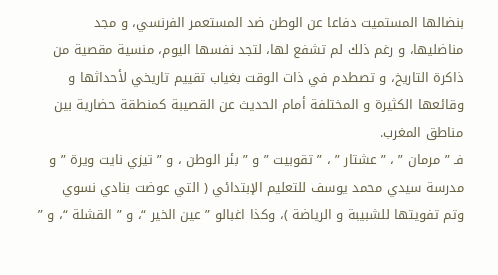بنضالها المستميت دفاعا عن الوطن ضد المستعمر الفرنسي، و مجد مناضليها، و رغم ذلك لم تشفع لها، لتجد نفسها اليوم، منسية مقصية من ذاكرة التاريخ، و تصطدم في ذات الوقت بغياب تقييم تاريخي لأحداثها و وقائعها الكثيرة و المختلفة أمام الحديث عن القصيبة كمنطقة حضارية بين مناطق المغرب.
فـ ” مرمان ” ، ” عشتار ” ، ” تقوبيت ” و ” بئر الوطن ، و ” تيزي نايت ويرة ” و مدرسة سيدي محمد يوسف للتعليم الإبتدائي ( التي عوضت بنادي نسوي وتم تفويتها للشبيبة و الرياضة )، وكذا اغبالو ” عين الخير “، و ” القشلة “، و ”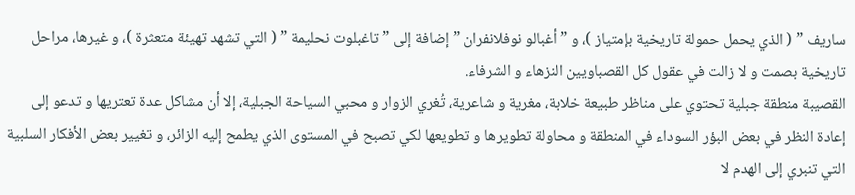ساريف ” ( الذي يحمل حمولة تاريخية بإمتياز )، و ” أغبالو نوفلانفران ” إضافة إلى ” تاغبلوت نحليمة ” ( التي تشهد تهيئة متعثرة )، و غيرها، مراحل تاريخية بصمت و لا زالت في عقول كل القصباويين النزهاء و الشرفاء.
القصيبة منطقة جبلية تحتوي على مناظر طبيعة خلابة، مغرية و شاعرية، تُغري الزوار و محبي السياحة الجبلية، إلا أن مشاكل عدة تعتريها و تدعو إلى إعادة النظر في بعض البؤر السوداء في المنطقة و محاولة تطويرها و تطويعها لكي تصبح في المستوى الذي يطمح إليه الزائر، و تغيير بعض الأفكار السلبية التي تنبري إلى الهدم لا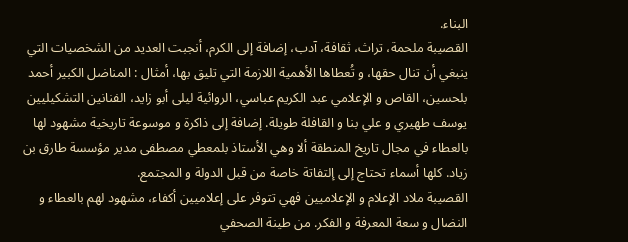البناء.
القصيبة ملحمة، تراث، ثقافة، آدب، إضافة إلى الكرم، أنجبت العديد من الشخصيات التي ينبغي أن تنال حقها، و تُعطاها الأهمية اللازمة التي تليق بها، أمثال : المناضل الكبير أحمد بلحسين، القاص و الإعلامي عبد الكريم عباسي، الروائية ليلى أبو زايد، الفنانين التشكيليين يوسف طهيري و علي بنا و القافلة طويلة. إضافة إلى ذاكرة و موسوعة تاريخية مشهود لها بالعطاء في مجال تاريخ المنطقة ألا وهي الأستاذ بلمعطي مصطفى مدير مؤسسة طارق بن زياد. كلها أسماء تحتاج إلى إلتفاتة خاصة من قبل الدولة و المجتمع.
القصيبة ملاد الإعلام و الإعلاميين فهي تتوفر على إعلاميين أكفاء، مشهود لهم بالعطاء و النضال و سعة المعرفة و الفكر. من طينة الصحفي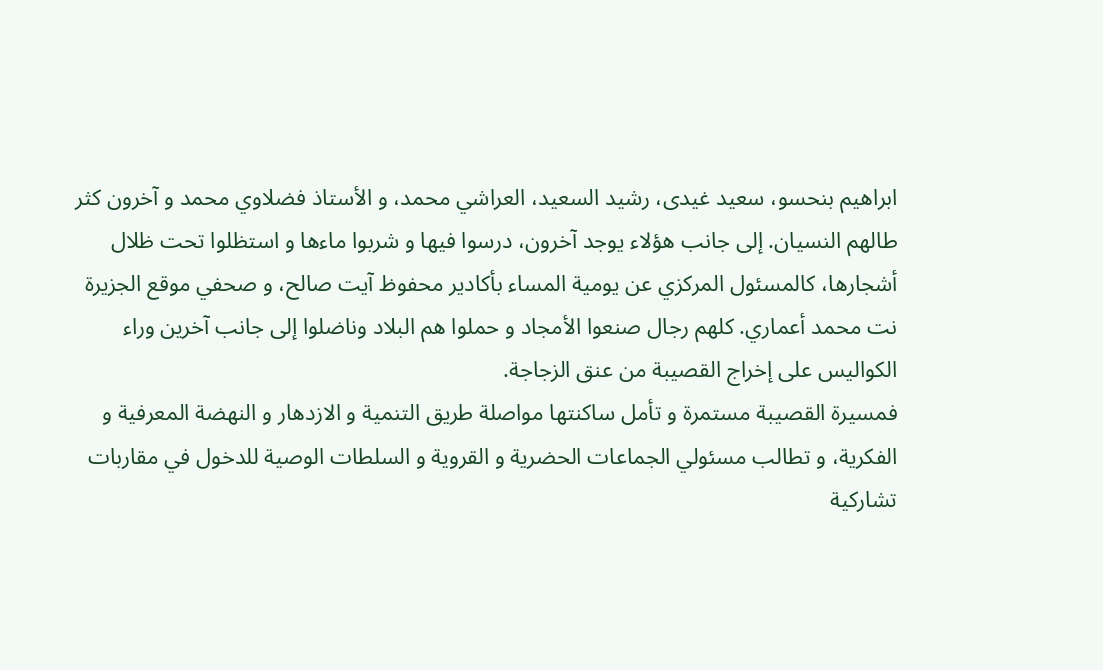ابراهيم بنحسو، سعيد غيدى، رشيد السعيد، العراشي محمد، و الأستاذ فضلاوي محمد و آخرون كثر طالهم النسيان. إلى جانب هؤلاء يوجد آخرون، درسوا فيها و شربوا ماءها و استظلوا تحت ظلال أشجارها، كالمسئول المركزي عن يومية المساء بأكادير محفوظ آيت صالح، و صحفي موقع الجزيرة نت محمد أعماري. كلهم رجال صنعوا الأمجاد و حملوا هم البلاد وناضلوا إلى جانب آخرين وراء الكواليس على إخراج القصيبة من عنق الزجاجة.
فمسيرة القصيبة مستمرة و تأمل ساكنتها مواصلة طريق التنمية و الازدهار و النهضة المعرفية و الفكرية، و تطالب مسئولي الجماعات الحضرية و القروية و السلطات الوصية للدخول في مقاربات تشاركية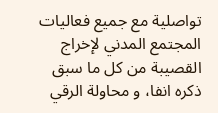تواصلية مع جميع فعاليات المجتمع المدني لإخراج القصيبة من كل ما سبق ذكره انفا، و محاولة الرقي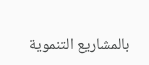بالمشاريع التنموية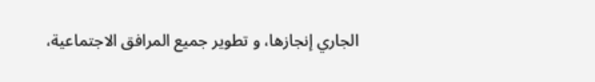الجاري إنجازها، و تطوير جميع المرافق الاجتماعية،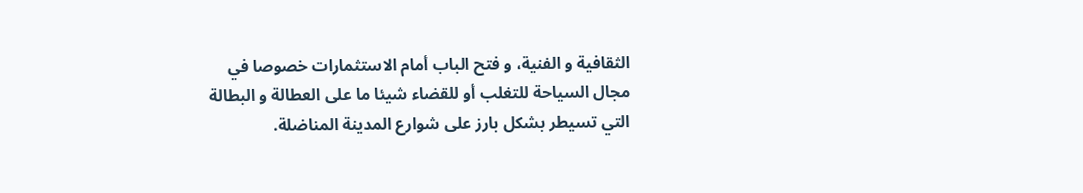الثقافية و الفنية، و فتح الباب أمام الاستثمارات خصوصا في مجال السياحة للتغلب أو للقضاء شيئا ما على العطالة و البطالة التي تسيطر بشكل بارز على شوارع المدينة المناضلة.